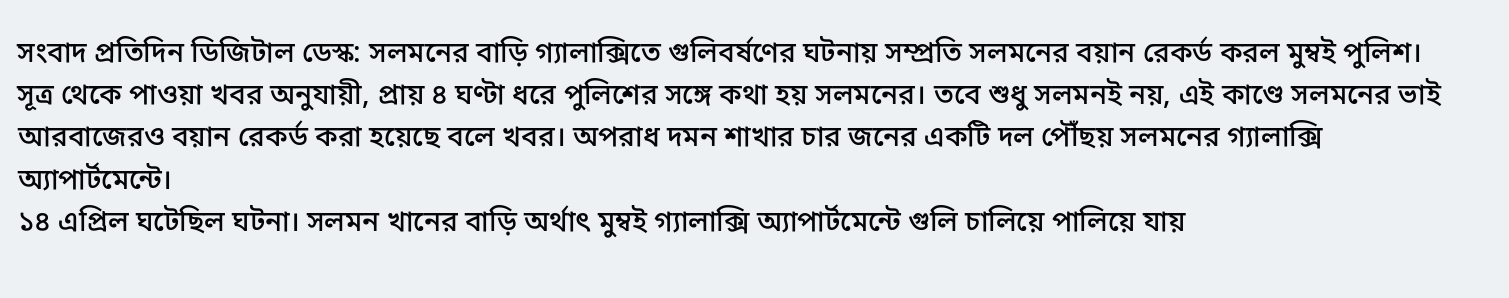সংবাদ প্রতিদিন ডিজিটাল ডেস্ক: সলমনের বাড়ি গ্যালাক্সিতে গুলিবর্ষণের ঘটনায় সম্প্রতি সলমনের বয়ান রেকর্ড করল মুম্বই পুলিশ। সূত্র থেকে পাওয়া খবর অনুযায়ী, প্রায় ৪ ঘণ্টা ধরে পুলিশের সঙ্গে কথা হয় সলমনের। তবে শুধু সলমনই নয়, এই কাণ্ডে সলমনের ভাই আরবাজেরও বয়ান রেকর্ড করা হয়েছে বলে খবর। অপরাধ দমন শাখার চার জনের একটি দল পৌঁছয় সলমনের গ্যালাক্সি অ্যাপার্টমেন্টে।
১৪ এপ্রিল ঘটেছিল ঘটনা। সলমন খানের বাড়ি অর্থাৎ মুম্বই গ্যালাক্সি অ্যাপার্টমেন্টে গুলি চালিয়ে পালিয়ে যায়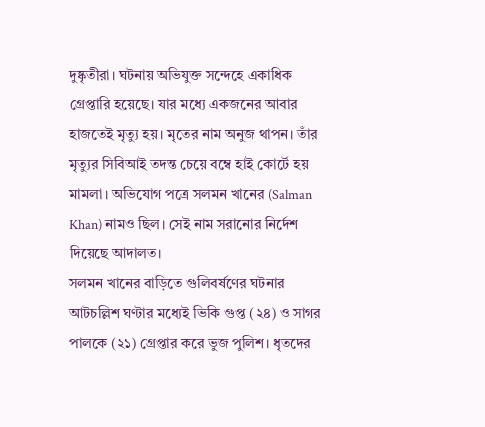দুষ্কৃতীরা। ঘটনায় অভিযুক্ত সন্দেহে একাধিক গ্রেপ্তারি হয়েছে। যার মধ্যে একজনের আবার হাজতেই মৃত্যু হয়। মৃতের নাম অনুজ থাপন। তাঁর মৃত্যুর সিবিআই তদন্ত চেয়ে বম্বে হাই কোর্টে হয় মামলা। অভিযোগ পত্রে সলমন খানের (Salman Khan) নামও ছিল। সেই নাম সরানোর নির্দেশ দিয়েছে আদালত।
সলমন খানের বাড়িতে গুলিবর্ষণের ঘটনার আটচল্লিশ ঘণ্টার মধ্যেই ভিকি গুপ্ত (২৪) ও সাগর পালকে (২১) গ্রেপ্তার করে ভুজ পুলিশ। ধৃতদের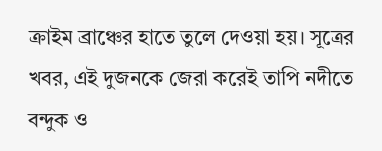ক্রাইম ব্রাঞ্চের হাতে তুলে দেওয়া হয়। সূত্রের খবর, এই দুজনকে জেরা করেই তাপি নদীতে বন্দুক ও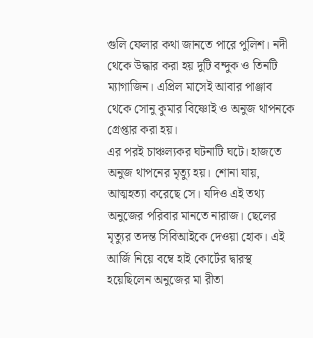গুলি ফেলার কথা জানতে পারে পুলিশ। নদী থেকে উদ্ধার করা হয় দুটি বন্দুক ও তিনটি ম্যাগাজিন। এপ্রিল মাসেই আবার পাঞ্জাব থেকে সোনু কুমার বিষ্ণোই ও অনুজ থাপনকে গ্রেপ্তার করা হয়।
এর পরই চাঞ্চল্যকর ঘটনাটি ঘটে। হাজতে অনুজ থাপনের মৃত্যু হয়। শোনা যায়, আত্মহত্যা করেছে সে। যদিও এই তথ্য অনুজের পরিবার মানতে নারাজ। ছেলের মৃত্যুর তদন্ত সিবিআইকে দেওয়া হোক। এই আর্জি নিয়ে বম্বে হাই কোর্টের দ্বারস্থ হয়েছিলেন অনুজের মা রীতা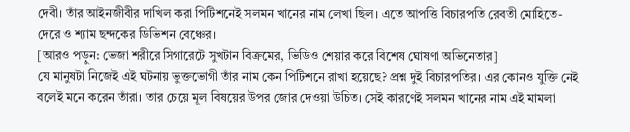দেবী। তাঁর আইনজীবীর দাখিল করা পিটিশনেই সলমন খানের নাম লেখা ছিল। এতে আপত্তি বিচারপতি রেবতী মোহিতে-দেরে ও শ্যাম ছন্দকের ডিভিশন বেঞ্চের।
[আরও পড়ুন: ভেজা শরীরে সিগারেটে সুখটান বিক্রমের, ভিডিও শেয়ার করে বিশেষ ঘোষণা অভিনেতার]
যে মানুষটা নিজেই এই ঘটনায় ভুক্তভোগী তাঁর নাম কেন পিটিশনে রাখা হয়েছে? প্রশ্ন দুই বিচারপতির। এর কোনও যুক্তি নেই বলেই মনে করেন তাঁরা। তার চেয়ে মূল বিষয়ের উপর জোর দেওয়া উচিত। সেই কারণেই সলমন খানের নাম এই মামলা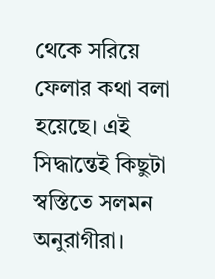থেকে সরিয়ে ফেলার কথা বলা হয়েছে। এই সিদ্ধান্তেই কিছুটা স্বস্তিতে সলমন অনুরাগীরা।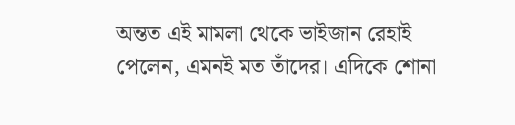অন্তত এই মামলা থেকে ভাইজান রেহাই পেলেন, এমনই মত তাঁদের। এদিকে শোনা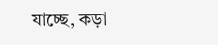যাচ্ছে, কড়া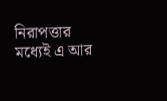নিরাপত্তার মধ্যেই এ আর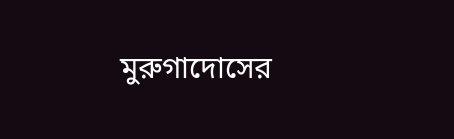মুরুগাদোসের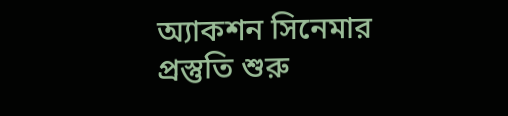অ্যাকশন সিনেমার প্রস্তুতি শুরু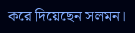করে দিয়েছেন সলমন।